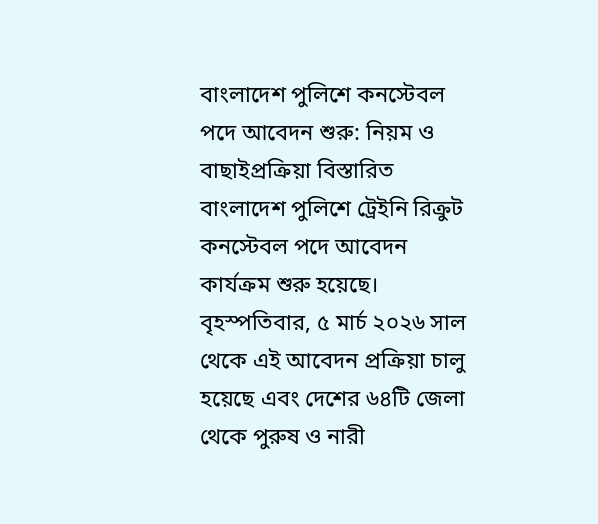বাংলাদেশ পুলিশে কনস্টেবল পদে আবেদন শুরু: নিয়ম ও বাছাইপ্রক্রিয়া বিস্তারিত
বাংলাদেশ পুলিশে ট্রেইনি রিক্রুট কনস্টেবল পদে আবেদন কার্যক্রম শুরু হয়েছে। বৃহস্পতিবার, ৫ মার্চ ২০২৬ সাল থেকে এই আবেদন প্রক্রিয়া চালু হয়েছে এবং দেশের ৬৪টি জেলা থেকে পুরুষ ও নারী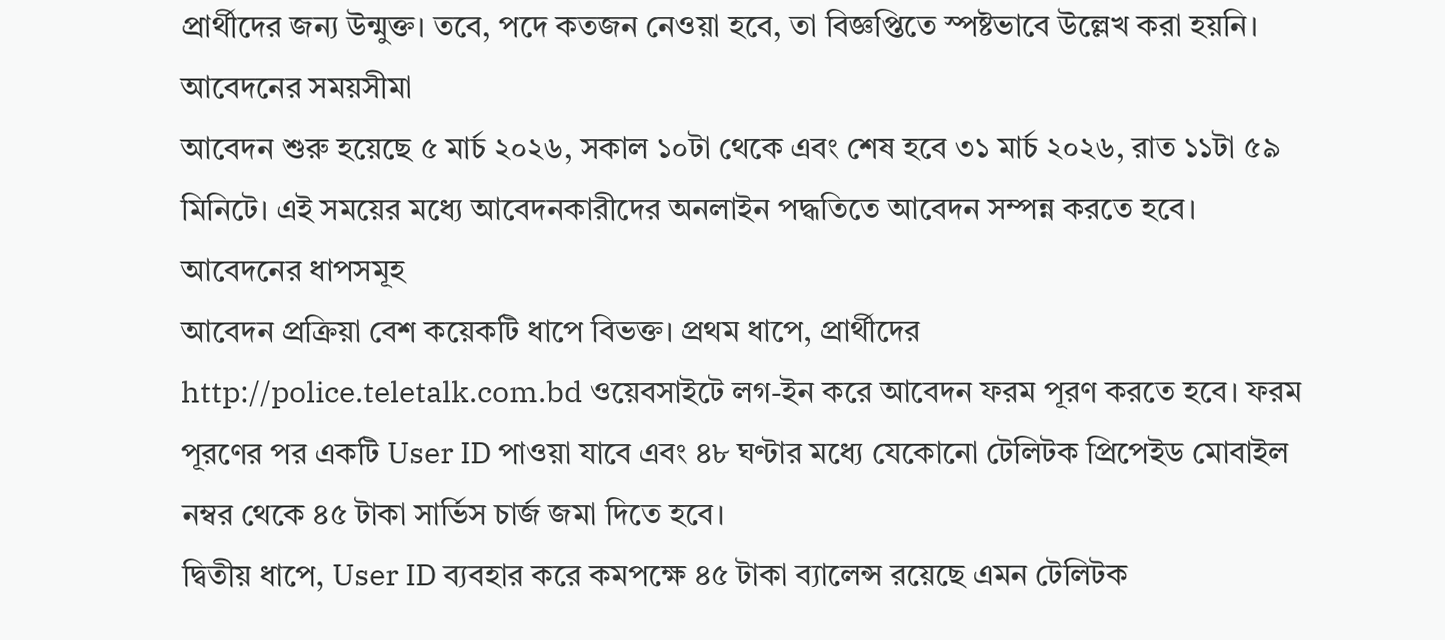প্রার্থীদের জন্য উন্মুক্ত। তবে, পদে কতজন নেওয়া হবে, তা বিজ্ঞপ্তিতে স্পষ্টভাবে উল্লেখ করা হয়নি।
আবেদনের সময়সীমা
আবেদন শুরু হয়েছে ৫ মার্চ ২০২৬, সকাল ১০টা থেকে এবং শেষ হবে ৩১ মার্চ ২০২৬, রাত ১১টা ৫৯ মিনিটে। এই সময়ের মধ্যে আবেদনকারীদের অনলাইন পদ্ধতিতে আবেদন সম্পন্ন করতে হবে।
আবেদনের ধাপসমূহ
আবেদন প্রক্রিয়া বেশ কয়েকটি ধাপে বিভক্ত। প্রথম ধাপে, প্রার্থীদের http://police.teletalk.com.bd ওয়েবসাইটে লগ-ইন করে আবেদন ফরম পূরণ করতে হবে। ফরম পূরণের পর একটি User ID পাওয়া যাবে এবং ৪৮ ঘণ্টার মধ্যে যেকোনো টেলিটক প্রিপেইড মোবাইল নম্বর থেকে ৪৫ টাকা সার্ভিস চার্জ জমা দিতে হবে।
দ্বিতীয় ধাপে, User ID ব্যবহার করে কমপক্ষে ৪৫ টাকা ব্যালেন্স রয়েছে এমন টেলিটক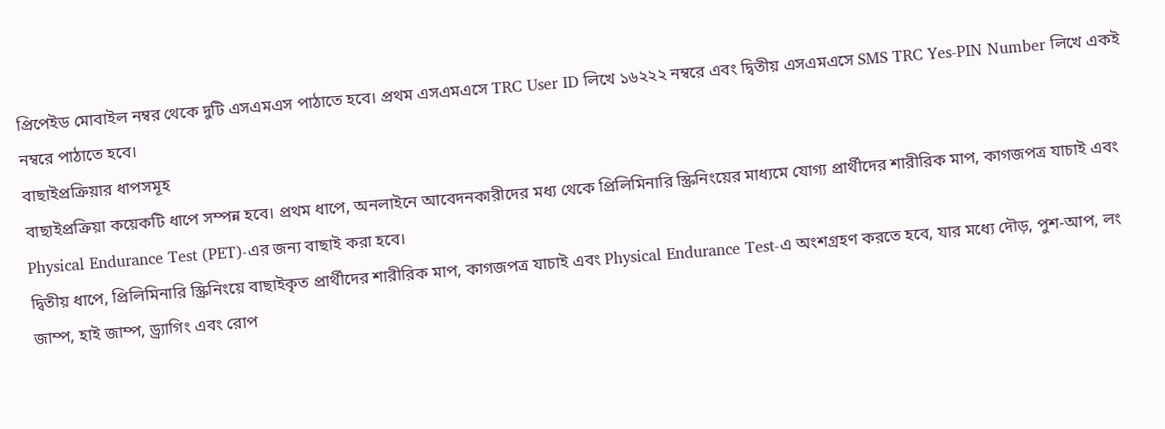প্রিপেইড মোবাইল নম্বর থেকে দুটি এসএমএস পাঠাতে হবে। প্রথম এসএমএসে TRC User ID লিখে ১৬২২২ নম্বরে এবং দ্বিতীয় এসএমএসে SMS TRC Yes-PIN Number লিখে একই নম্বরে পাঠাতে হবে।
বাছাইপ্রক্রিয়ার ধাপসমূহ
বাছাইপ্রক্রিয়া কয়েকটি ধাপে সম্পন্ন হবে। প্রথম ধাপে, অনলাইনে আবেদনকারীদের মধ্য থেকে প্রিলিমিনারি স্ক্রিনিংয়ের মাধ্যমে যোগ্য প্রার্থীদের শারীরিক মাপ, কাগজপত্র যাচাই এবং Physical Endurance Test (PET)-এর জন্য বাছাই করা হবে।
দ্বিতীয় ধাপে, প্রিলিমিনারি স্ক্রিনিংয়ে বাছাইকৃত প্রার্থীদের শারীরিক মাপ, কাগজপত্র যাচাই এবং Physical Endurance Test-এ অংশগ্রহণ করতে হবে, যার মধ্যে দৌড়, পুশ-আপ, লং জাম্প, হাই জাম্প, ড্র্যাগিং এবং রোপ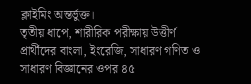ক্লাইমিং অন্তর্ভুক্ত।
তৃতীয় ধাপে, শারীরিক পরীক্ষায় উত্তীর্ণ প্রার্থীদের বাংলা, ইংরেজি, সাধারণ গণিত ও সাধারণ বিজ্ঞানের ওপর ৪৫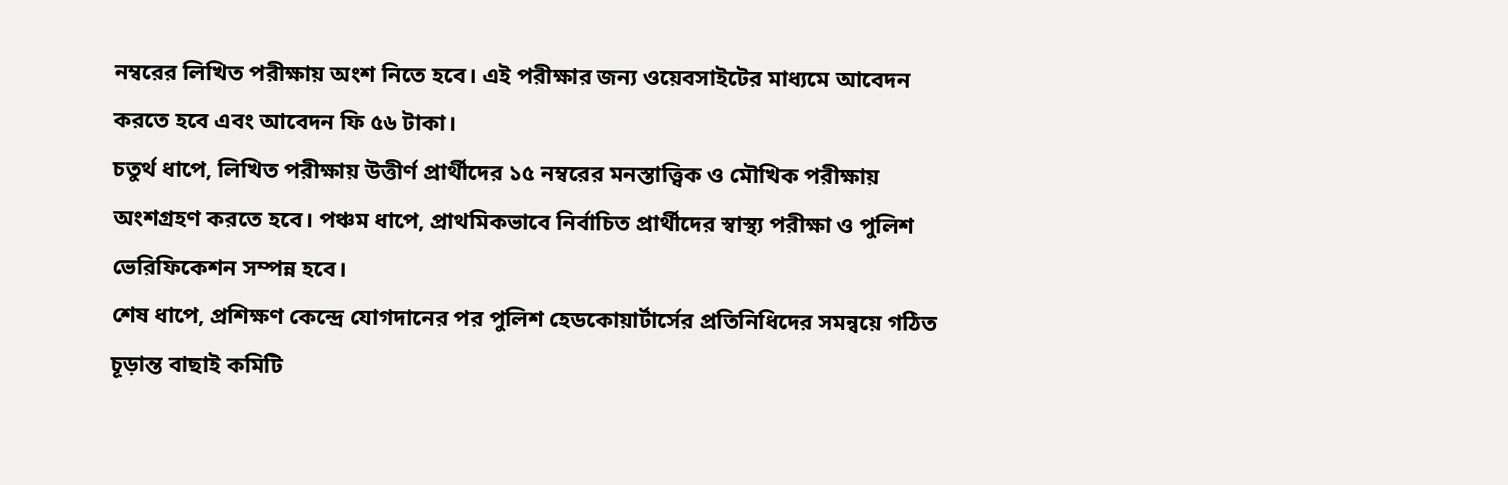নম্বরের লিখিত পরীক্ষায় অংশ নিতে হবে। এই পরীক্ষার জন্য ওয়েবসাইটের মাধ্যমে আবেদন করতে হবে এবং আবেদন ফি ৫৬ টাকা।
চতুর্থ ধাপে, লিখিত পরীক্ষায় উত্তীর্ণ প্রার্থীদের ১৫ নম্বরের মনস্তাত্ত্বিক ও মৌখিক পরীক্ষায় অংশগ্রহণ করতে হবে। পঞ্চম ধাপে, প্রাথমিকভাবে নির্বাচিত প্রার্থীদের স্বাস্থ্য পরীক্ষা ও পুলিশ ভেরিফিকেশন সম্পন্ন হবে।
শেষ ধাপে, প্রশিক্ষণ কেন্দ্রে যোগদানের পর পুলিশ হেডকোয়ার্টার্সের প্রতিনিধিদের সমন্বয়ে গঠিত চূড়ান্ত বাছাই কমিটি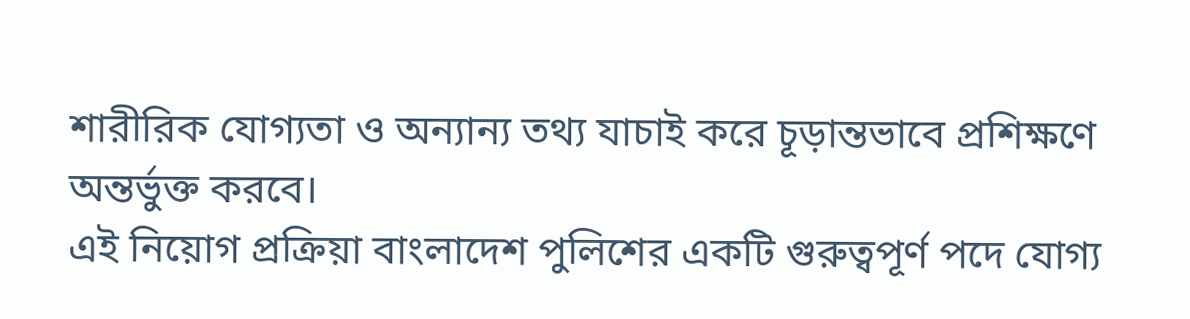শারীরিক যোগ্যতা ও অন্যান্য তথ্য যাচাই করে চূড়ান্তভাবে প্রশিক্ষণে অন্তর্ভুক্ত করবে।
এই নিয়োগ প্রক্রিয়া বাংলাদেশ পুলিশের একটি গুরুত্বপূর্ণ পদে যোগ্য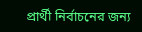প্রার্থী নির্বাচনের জন্য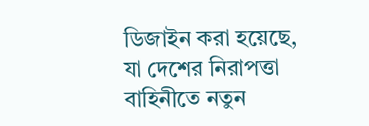ডিজাইন করা হয়েছে, যা দেশের নিরাপত্তা বাহিনীতে নতুন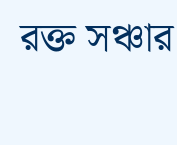রক্ত সঞ্চার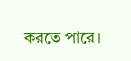করতে পারে।